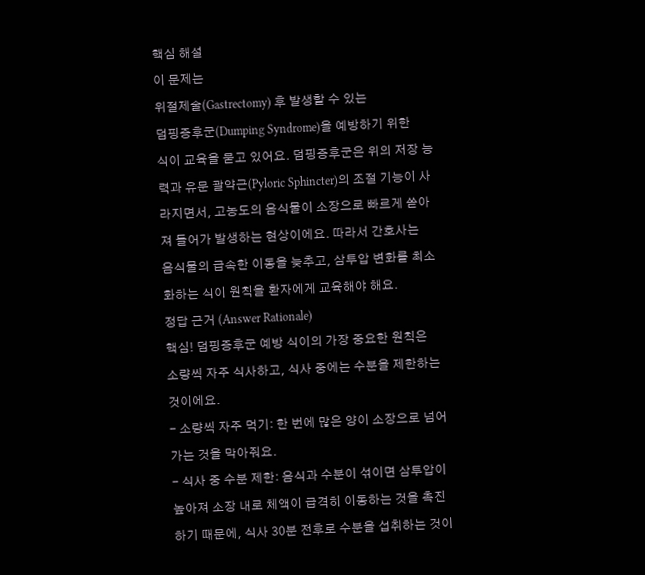핵심 해설
이 문제는
위절제술(Gastrectomy) 후 발생할 수 있는
덤핑증후군(Dumping Syndrome)을 예방하기 위한
식이 교육을 묻고 있어요. 덤핑증후군은 위의 저장 능력과 유문 괄약근(Pyloric Sphincter)의 조절 기능이 사라지면서, 고농도의 음식물이 소장으로 빠르게 쏟아져 들어가 발생하는 현상이에요. 따라서 간호사는
음식물의 급속한 이동을 늦추고, 삼투압 변화를 최소화하는 식이 원칙을 환자에게 교육해야 해요.
정답 근거 (Answer Rationale)
핵심! 덤핑증후군 예방 식이의 가장 중요한 원칙은
소량씩 자주 식사하고, 식사 중에는 수분을 제한하는 것이에요.
- 소량씩 자주 먹기: 한 번에 많은 양이 소장으로 넘어가는 것을 막아줘요.
- 식사 중 수분 제한: 음식과 수분이 섞이면 삼투압이 높아져 소장 내로 체액이 급격히 이동하는 것을 촉진하기 때문에, 식사 30분 전후로 수분을 섭취하는 것이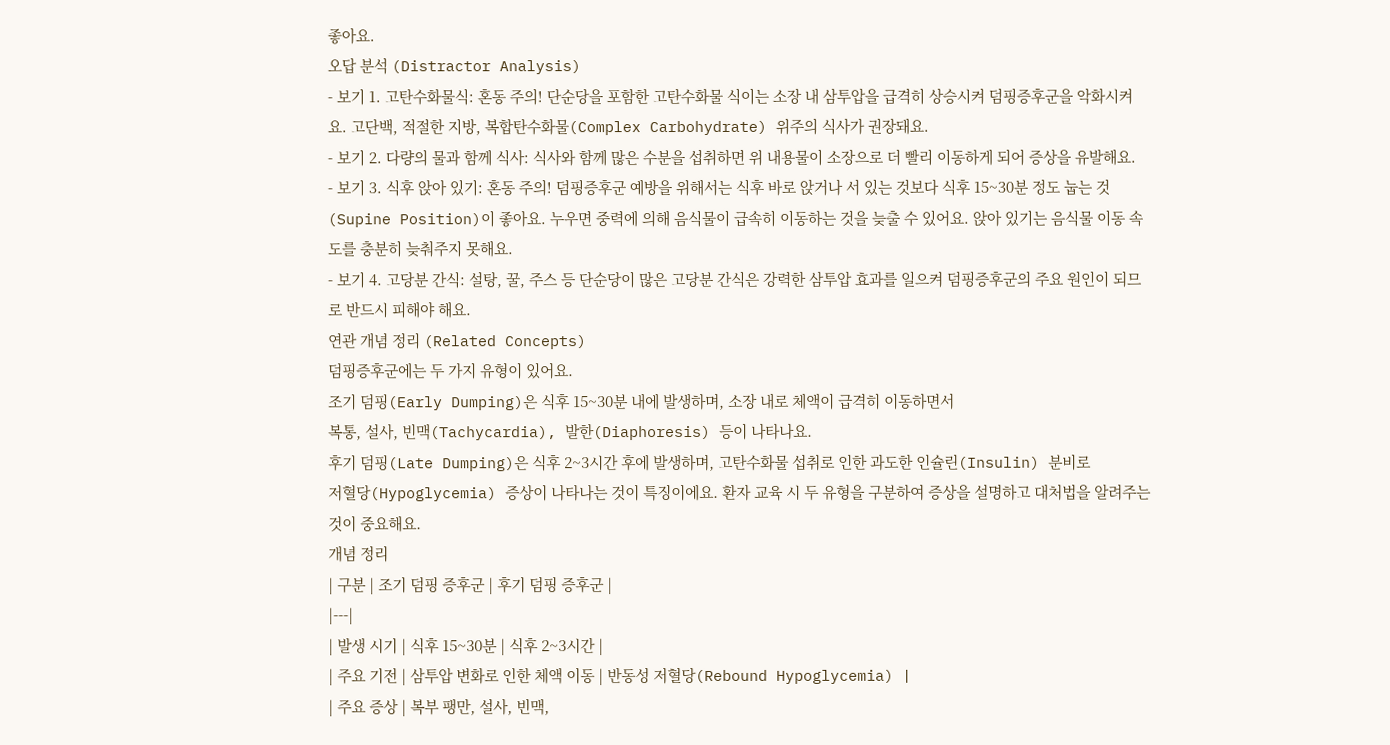좋아요.
오답 분석 (Distractor Analysis)
- 보기 1. 고탄수화물식: 혼동 주의! 단순당을 포함한 고탄수화물 식이는 소장 내 삼투압을 급격히 상승시켜 덤핑증후군을 악화시켜요. 고단백, 적절한 지방, 복합탄수화물(Complex Carbohydrate) 위주의 식사가 권장돼요.
- 보기 2. 다량의 물과 함께 식사: 식사와 함께 많은 수분을 섭취하면 위 내용물이 소장으로 더 빨리 이동하게 되어 증상을 유발해요.
- 보기 3. 식후 앉아 있기: 혼동 주의! 덤핑증후군 예방을 위해서는 식후 바로 앉거나 서 있는 것보다 식후 15~30분 정도 눕는 것(Supine Position)이 좋아요. 누우면 중력에 의해 음식물이 급속히 이동하는 것을 늦출 수 있어요. 앉아 있기는 음식물 이동 속도를 충분히 늦춰주지 못해요.
- 보기 4. 고당분 간식: 설탕, 꿀, 주스 등 단순당이 많은 고당분 간식은 강력한 삼투압 효과를 일으켜 덤핑증후군의 주요 원인이 되므로 반드시 피해야 해요.
연관 개념 정리 (Related Concepts)
덤핑증후군에는 두 가지 유형이 있어요.
조기 덤핑(Early Dumping)은 식후 15~30분 내에 발생하며, 소장 내로 체액이 급격히 이동하면서
복통, 설사, 빈맥(Tachycardia), 발한(Diaphoresis) 등이 나타나요.
후기 덤핑(Late Dumping)은 식후 2~3시간 후에 발생하며, 고탄수화물 섭취로 인한 과도한 인슐린(Insulin) 분비로
저혈당(Hypoglycemia) 증상이 나타나는 것이 특징이에요. 환자 교육 시 두 유형을 구분하여 증상을 설명하고 대처법을 알려주는 것이 중요해요.
개념 정리
| 구분 | 조기 덤핑 증후군 | 후기 덤핑 증후군 |
|---|
| 발생 시기 | 식후 15~30분 | 식후 2~3시간 |
| 주요 기전 | 삼투압 변화로 인한 체액 이동 | 반동성 저혈당(Rebound Hypoglycemia) |
| 주요 증상 | 복부 팽만, 설사, 빈맥,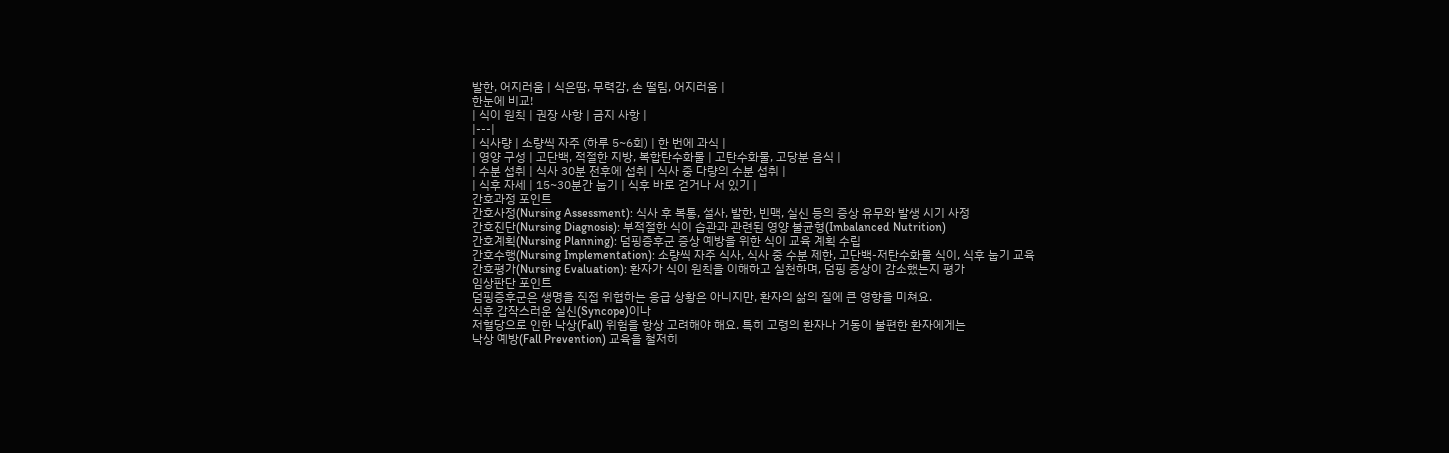발한, 어지러움 | 식은땀, 무력감, 손 떨림, 어지러움 |
한눈에 비교!
| 식이 원칙 | 권장 사항 | 금지 사항 |
|---|
| 식사량 | 소량씩 자주 (하루 5~6회) | 한 번에 과식 |
| 영양 구성 | 고단백, 적절한 지방, 복합탄수화물 | 고탄수화물, 고당분 음식 |
| 수분 섭취 | 식사 30분 전후에 섭취 | 식사 중 다량의 수분 섭취 |
| 식후 자세 | 15~30분간 눕기 | 식후 바로 걷거나 서 있기 |
간호과정 포인트
간호사정(Nursing Assessment): 식사 후 복통, 설사, 발한, 빈맥, 실신 등의 증상 유무와 발생 시기 사정
간호진단(Nursing Diagnosis): 부적절한 식이 습관과 관련된 영양 불균형(Imbalanced Nutrition)
간호계획(Nursing Planning): 덤핑증후군 증상 예방을 위한 식이 교육 계획 수립
간호수행(Nursing Implementation): 소량씩 자주 식사, 식사 중 수분 제한, 고단백-저탄수화물 식이, 식후 눕기 교육
간호평가(Nursing Evaluation): 환자가 식이 원칙을 이해하고 실천하며, 덤핑 증상이 감소했는지 평가
임상판단 포인트
덤핑증후군은 생명을 직접 위협하는 응급 상황은 아니지만, 환자의 삶의 질에 큰 영향을 미쳐요.
식후 갑작스러운 실신(Syncope)이나
저혈당으로 인한 낙상(Fall) 위험을 항상 고려해야 해요. 특히 고령의 환자나 거동이 불편한 환자에게는
낙상 예방(Fall Prevention) 교육을 철저히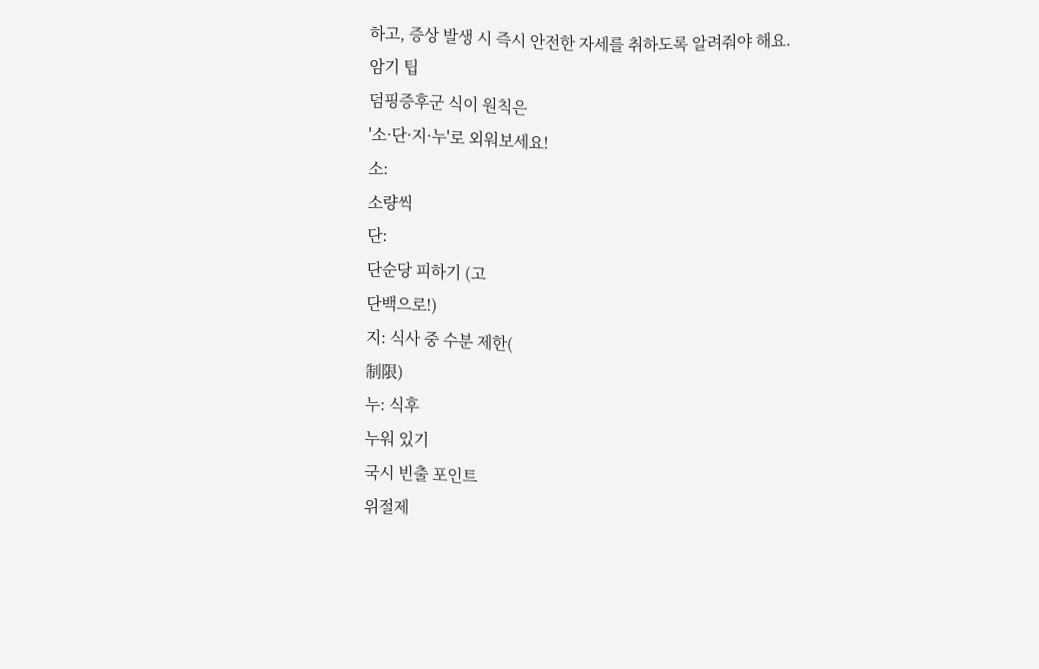하고, 증상 발생 시 즉시 안전한 자세를 취하도록 알려줘야 해요.
암기 팁
덤핑증후군 식이 원칙은
'소·단·지·누'로 외워보세요!
소:
소량씩
단:
단순당 피하기 (고
단백으로!)
지: 식사 중 수분 제한(
制限)
누: 식후
누워 있기
국시 빈출 포인트
위절제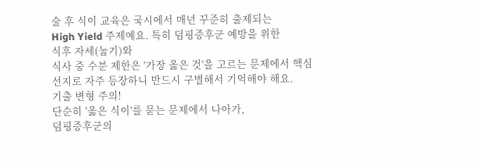술 후 식이 교육은 국시에서 매년 꾸준히 출제되는
High Yield 주제예요. 특히 덤핑증후군 예방을 위한
식후 자세(눕기)와
식사 중 수분 제한은 '가장 옳은 것'을 고르는 문제에서 핵심 선지로 자주 등장하니 반드시 구별해서 기억해야 해요.
기출 변형 주의!
단순히 '옳은 식이'를 묻는 문제에서 나아가,
덤핑증후군의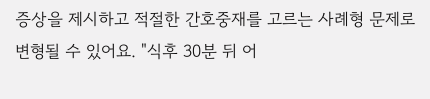증상을 제시하고 적절한 간호중재를 고르는 사례형 문제로 변형될 수 있어요. "식후 30분 뒤 어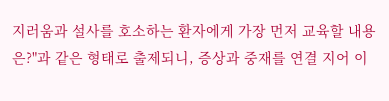지러움과 설사를 호소하는 환자에게 가장 먼저 교육할 내용은?"과 같은 형태로 출제되니, 증상과 중재를 연결 지어 이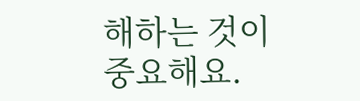해하는 것이 중요해요.